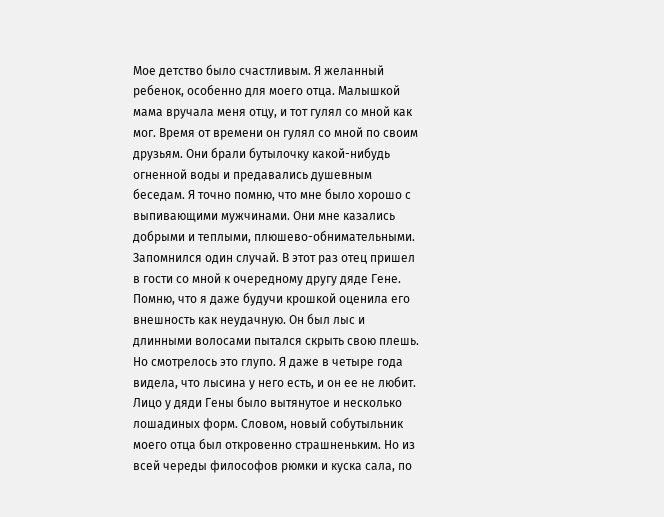Мое детство было счастливым. Я желанный ребенок, особенно для моего отца. Малышкой мама вручала меня отцу, и тот гулял со мной как мог. Время от времени он гулял со мной по своим друзьям. Они брали бутылочку какой-нибудь огненной воды и предавались душевным беседам. Я точно помню, что мне было хорошо с выпивающими мужчинами. Они мне казались добрыми и теплыми, плюшево-обнимательными. Запомнился один случай. В этот раз отец пришел в гости со мной к очередному другу дяде Гене. Помню, что я даже будучи крошкой оценила его внешность как неудачную. Он был лыс и длинными волосами пытался скрыть свою плешь. Но смотрелось это глупо. Я даже в четыре года видела, что лысина у него есть, и он ее не любит. Лицо у дяди Гены было вытянутое и несколько лошадиных форм. Словом, новый собутыльник моего отца был откровенно страшненьким. Но из всей череды философов рюмки и куска сала, по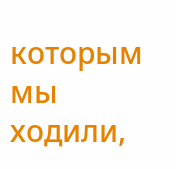которым мы ходили,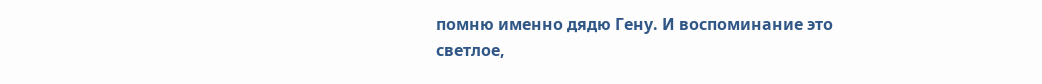помню именно дядю Гену. И воспоминание это светлое,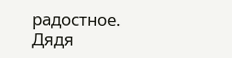радостное. Дядя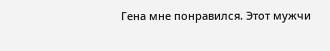Гена мне понравился. Этот мужчи